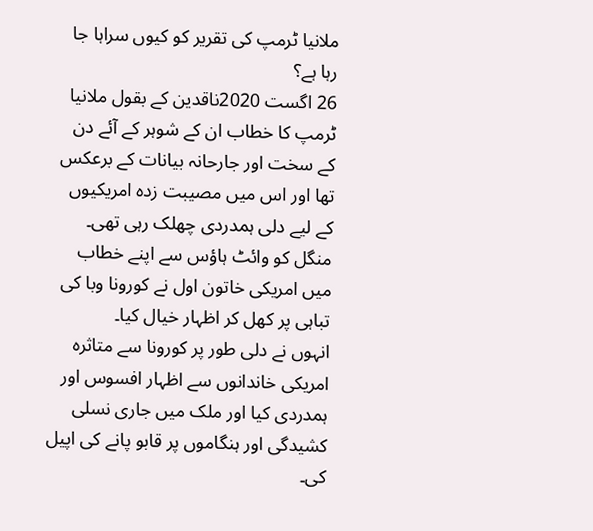ملانیا ٹرمپ کی تقریر کو کیوں سراہا جا رہا ہے؟
26 اگست 2020ناقدین کے بقول ملانیا ٹرمپ کا خطاب ان کے شوہر کے آئے دن کے سخت اور جارحانہ بیانات کے برعکس تھا اور اس میں مصیبت زدہ امریکیوں کے لیے دلی ہمدردی چھلک رہی تھی۔
منگل کو وائٹ ہاؤس سے اپنے خطاب میں امریکی خاتون اول نے کورونا وبا کی تباہی پر کھل کر اظہار خیال کیا۔
انہوں نے دلی طور پر کورونا سے متاثرہ امریکی خاندانوں سے اظہار افسوس اور ہمدردی کیا اور ملک میں جاری نسلی کشیدگی اور ہنگاموں پر قابو پانے کی اپیل کی۔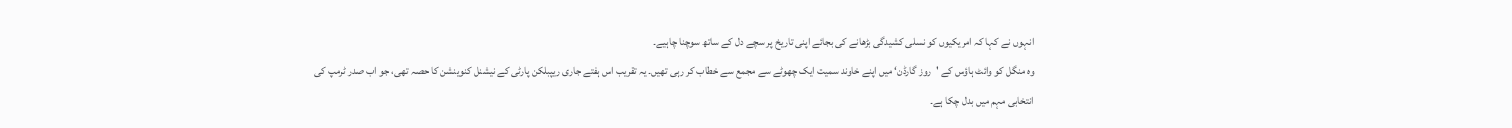انہوں نے کہا کہ امریکیوں کو نسلی کشیدگی بڑھانے کی بجائے اپنی تاریخ پر سچے دل کے ساتھ سوچنا چاہیے۔
وہ منگل کو وائٹ ہاؤس کے 'روز گارڈن‘ میں اپنے خاوند سمیت ایک چھوٹے سے مجمع سے خطاب کر رہی تھیں۔ یہ تقریب اس ہفتے جاری ریپبلکن پارٹی کے نیشنل کنوینشن کا حصہ تھی، جو اب صدر ٹرمپ کی انتخابی مہم میں بدل چکا ہے۔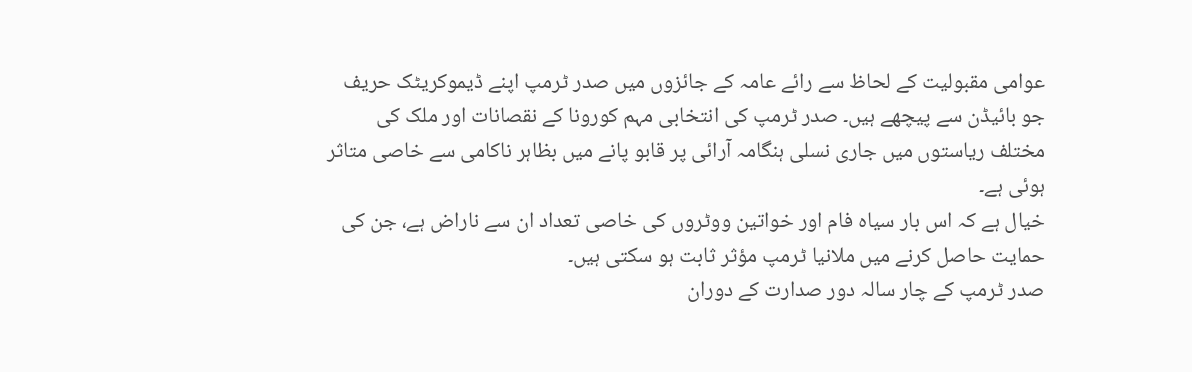عوامی مقبولیت کے لحاظ سے رائے عامہ کے جائزوں میں صدر ٹرمپ اپنے ڈیموکریٹک حریف جو بائیڈن سے پیچھے ہیں۔ صدر ٹرمپ کی انتخابی مہم کورونا کے نقصانات اور ملک کی مختلف ریاستوں میں جاری نسلی ہنگامہ آرائی پر قابو پانے میں بظاہر ناکامی سے خاصی متاثر ہوئی ہے۔
خیال ہے کہ اس بار سیاہ فام اور خواتین ووٹروں کی خاصی تعداد ان سے ناراض ہے، جن کی حمایت حاصل کرنے میں ملانیا ٹرمپ مؤثر ثابت ہو سکتی ہیں۔
صدر ٹرمپ کے چار سالہ دور صدارت کے دوران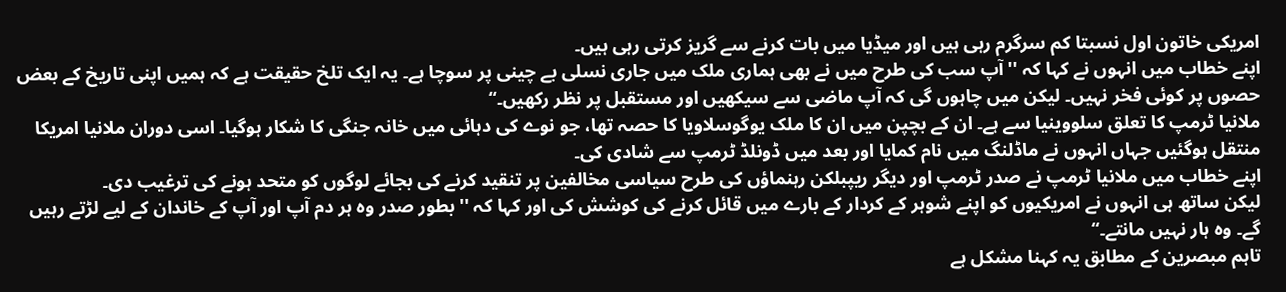امریکی خاتون اول نسبتا کم سرگرم رہی ہیں اور میڈیا میں بات کرنے سے گریز کرتی رہی ہیں۔
اپنے خطاب میں انہوں نے کہا کہ ''آپ سب کی طرح میں نے بھی ہماری ملک میں جاری نسلی بے چینی پر سوچا ہے۔ یہ ایک تلخ حقیقت ہے کہ ہمیں اپنی تاریخ کے بعض حصوں پر کوئی فخر نہیں۔ لیکن میں چاہوں گی کہ آپ ماضی سے سیکھیں اور مستقبل پر نظر رکھیں۔‘‘
ملانیا ٹرمپ کا تعلق سلووینیا سے ہے۔ ان کے بچپن میں ان کا ملک یوگوسلاویا کا حصہ تھا، جو نوے کی دہائی میں خانہ جنگی کا شکار ہوگیا۔ اسی دوران ملانیا امریکا منتقل ہوگئیں جہاں انہوں نے ماڈلنگ میں نام کمایا اور بعد میں ڈونلڈ ٹرمپ سے شادی کی۔
اپنے خطاب میں ملانیا ٹرمپ نے صدر ٹرمپ اور دیگر ریپبلکن رہنماؤں کی طرح سیاسی مخالفین پر تنقید کرنے کی بجائے لوگوں کو متحد ہونے کی ترغیب دی۔
لیکن ساتھ ہی انہوں نے امریکیوں کو اپنے شوہر کے کردار کے بارے میں قائل کرنے کی کوشش کی اور کہا کہ ''بطور صدر وہ ہر دم آپ اور آپ کے خاندان کے لیے لڑتے رہیں گے۔ وہ ہار نہیں مانتے۔‘‘
تاہم مبصرین کے مطابق یہ کہنا مشکل ہے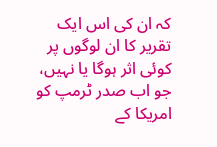کہ ان کی اس ایک تقریر کا ان لوگوں پر کوئی اثر ہوگا یا نہیں، جو اب صدر ٹرمپ کو امریکا کے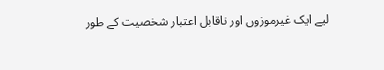لیے ایک غیرموزوں اور ناقابل اعتبار شخصیت کے طور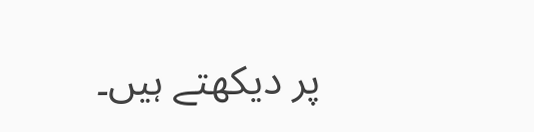پر دیکھتے ہیں۔